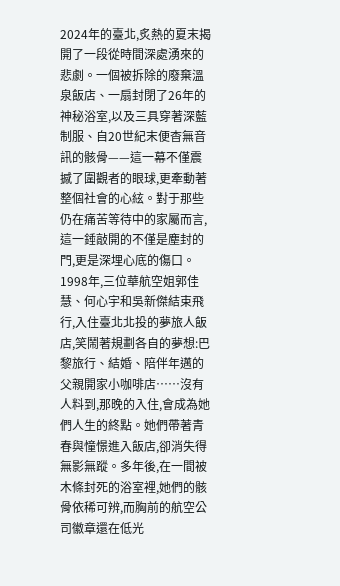2024年的臺北,炙熱的夏末揭開了一段從時間深處湧來的悲劇。一個被拆除的廢棄溫泉飯店、一扇封閉了26年的神秘浴室,以及三具穿著深藍制服、自20世紀末便杳無音訊的骸骨——這一幕不僅震撼了圍觀者的眼球,更牽動著整個社會的心絃。對于那些仍在痛苦等待中的家屬而言,這一錘敲開的不僅是塵封的門,更是深埋心底的傷口。
1998年,三位華航空姐郭佳慧、何心宇和吳新傑結束飛行,入住臺北北投的夢旅人飯店,笑鬧著規劃各自的夢想:巴黎旅行、結婚、陪伴年邁的父親開家小咖啡店……沒有人料到,那晚的入住,會成為她們人生的終點。她們帶著青春與憧憬進入飯店,卻消失得無影無蹤。多年後,在一間被木條封死的浴室裡,她們的骸骨依稀可辨,而胸前的航空公司徽章還在低光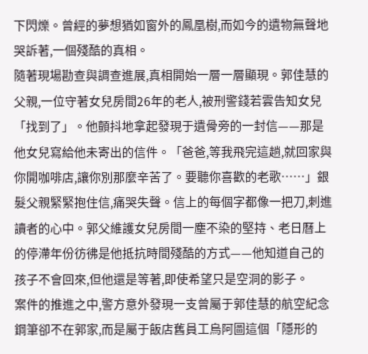下閃爍。曾經的夢想猶如窗外的鳳凰樹,而如今的遺物無聲地哭訴著,一個殘酷的真相。
隨著現場勘查與調查進展,真相開始一層一層顯現。郭佳慧的父親,一位守著女兒房間26年的老人,被刑警錢若雲告知女兒「找到了」。他顫抖地拿起發現于遺骨旁的一封信——那是他女兒寫給他未寄出的信件。「爸爸,等我飛完這趟,就回家與你開咖啡店,讓你別那麼辛苦了。要聽你喜歡的老歌……」銀髮父親緊緊抱住信,痛哭失聲。信上的每個字都像一把刀,刺進讀者的心中。郭父維護女兒房間一塵不染的堅持、老日曆上的停滯年份彷彿是他抵抗時間殘酷的方式——他知道自己的孩子不會回來,但他還是等著,即使希望只是空洞的影子。
案件的推進之中,警方意外發現一支曾屬于郭佳慧的航空紀念鋼筆卻不在郭家,而是屬于飯店舊員工烏阿圖這個「隱形的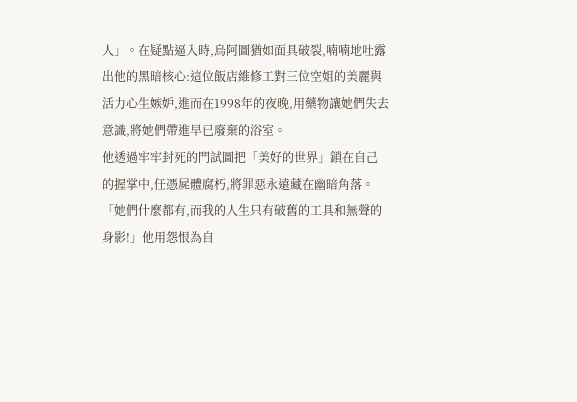人」。在疑點逼入時,烏阿圖猶如面具破裂,喃喃地吐露出他的黑暗核心:這位飯店維修工對三位空姐的美麗與活力心生嫉妒,進而在1998年的夜晚,用藥物讓她們失去意識,將她們帶進早已廢棄的浴室。
他透過牢牢封死的門試圖把「美好的世界」鎖在自己的握掌中,任憑屍體腐朽,將罪惡永遠藏在幽暗角落。
「她們什麼都有,而我的人生只有破舊的工具和無聲的身影!」他用怨恨為自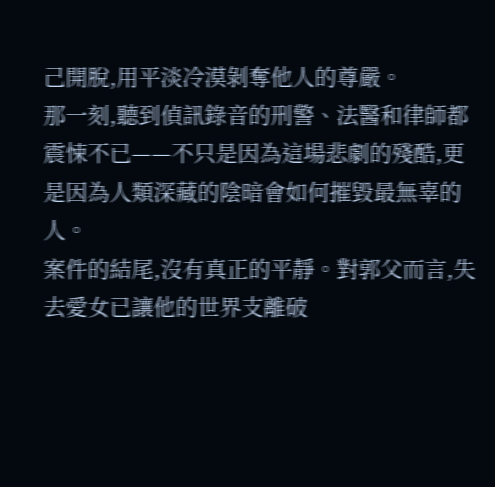己開脫,用平淡冷漠剝奪他人的尊嚴。
那一刻,聽到偵訊錄音的刑警、法醫和律師都震悚不已——不只是因為這場悲劇的殘酷,更是因為人類深藏的陰暗會如何摧毀最無辜的人。
案件的結尾,沒有真正的平靜。對郭父而言,失去愛女已讓他的世界支離破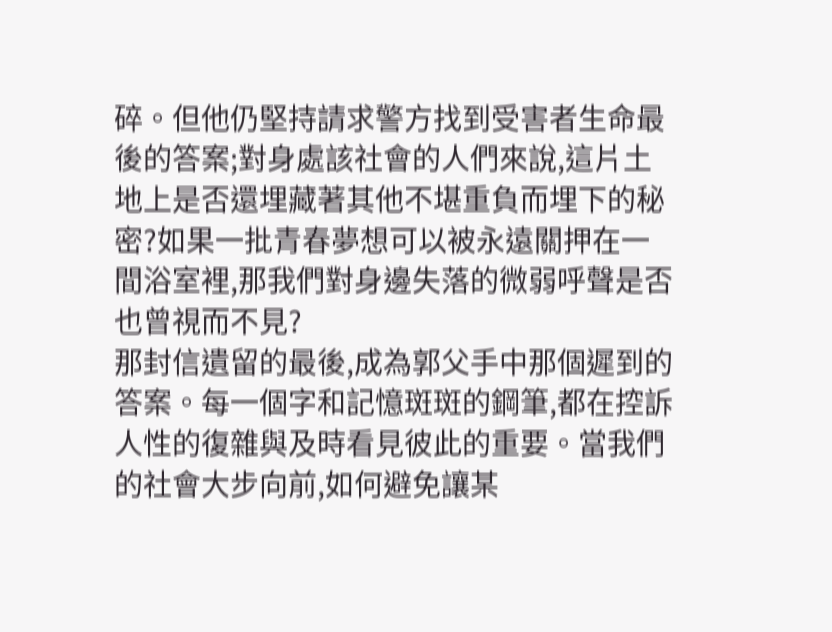碎。但他仍堅持請求警方找到受害者生命最後的答案;對身處該社會的人們來說,這片土地上是否還埋藏著其他不堪重負而埋下的秘密?如果一批青春夢想可以被永遠關押在一間浴室裡,那我們對身邊失落的微弱呼聲是否也曾視而不見?
那封信遺留的最後,成為郭父手中那個遲到的答案。每一個字和記憶斑斑的鋼筆,都在控訴人性的復雜與及時看見彼此的重要。當我們的社會大步向前,如何避免讓某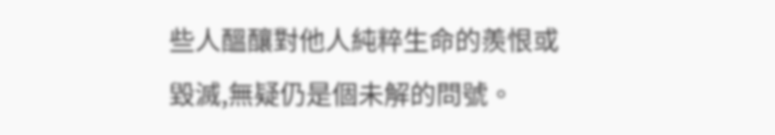些人醞釀對他人純粹生命的羨恨或毀滅,無疑仍是個未解的問號。